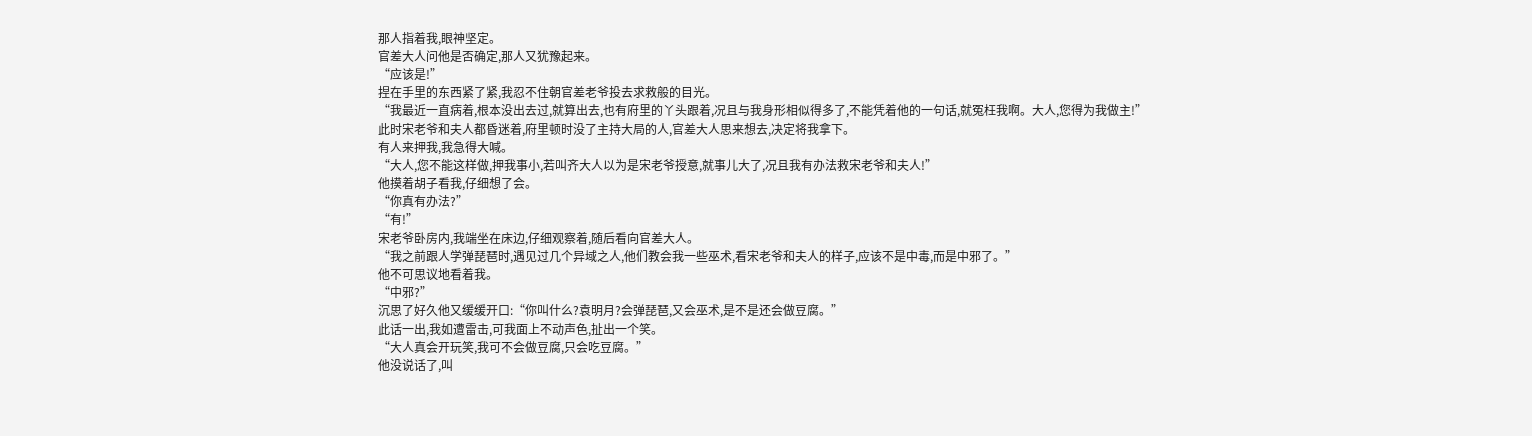那人指着我,眼神坚定。
官差大人问他是否确定,那人又犹豫起来。
“应该是!”
捏在手里的东西紧了紧,我忍不住朝官差老爷投去求救般的目光。
“我最近一直病着,根本没出去过,就算出去,也有府里的丫头跟着,况且与我身形相似得多了,不能凭着他的一句话,就冤枉我啊。大人,您得为我做主!”
此时宋老爷和夫人都昏迷着,府里顿时没了主持大局的人,官差大人思来想去,决定将我拿下。
有人来押我,我急得大喊。
“大人,您不能这样做,押我事小,若叫齐大人以为是宋老爷授意,就事儿大了,况且我有办法救宋老爷和夫人!”
他摸着胡子看我,仔细想了会。
“你真有办法?”
“有!”
宋老爷卧房内,我端坐在床边,仔细观察着,随后看向官差大人。
“我之前跟人学弹琵琶时,遇见过几个异域之人,他们教会我一些巫术,看宋老爷和夫人的样子,应该不是中毒,而是中邪了。”
他不可思议地看着我。
“中邪?”
沉思了好久他又缓缓开口:“你叫什么?袁明月?会弹琵琶,又会巫术,是不是还会做豆腐。”
此话一出,我如遭雷击,可我面上不动声色,扯出一个笑。
“大人真会开玩笑,我可不会做豆腐,只会吃豆腐。”
他没说话了,叫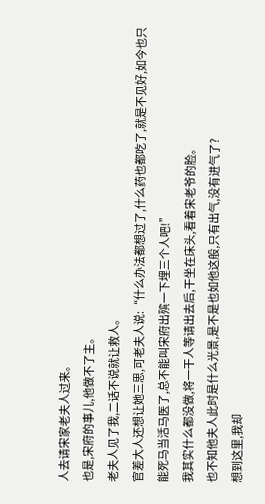人去请宋家老夫人过来。
也是,宋府的事儿,他做不了主。
老夫人见了我,二话不说就让救人。
官差大人还想让她三思,可老夫人说:“什么办法都想过了,什么药也都吃了,就是不见好,如今也只能死马当活马医了,总不能叫宋府出殡一下埋三个人吧!”
我其实什么都没做,将一干人等请出去后,干坐在床头,看着宋老爷的脸。
也不知他夫人此时是什么光景,是不是也如他这般,只有出气,没有进气了?
想到这里,我却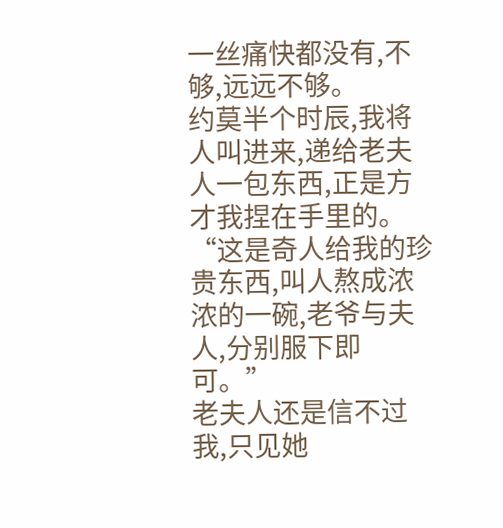一丝痛快都没有,不够,远远不够。
约莫半个时辰,我将人叫进来,递给老夫人一包东西,正是方才我捏在手里的。
“这是奇人给我的珍贵东西,叫人熬成浓浓的一碗,老爷与夫人,分别服下即可。”
老夫人还是信不过我,只见她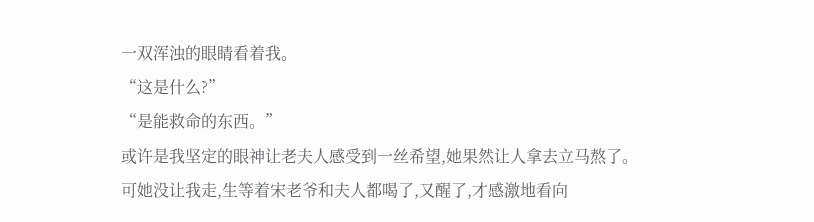一双浑浊的眼睛看着我。
“这是什么?”
“是能救命的东西。”
或许是我坚定的眼神让老夫人感受到一丝希望,她果然让人拿去立马熬了。
可她没让我走,生等着宋老爷和夫人都喝了,又醒了,才感激地看向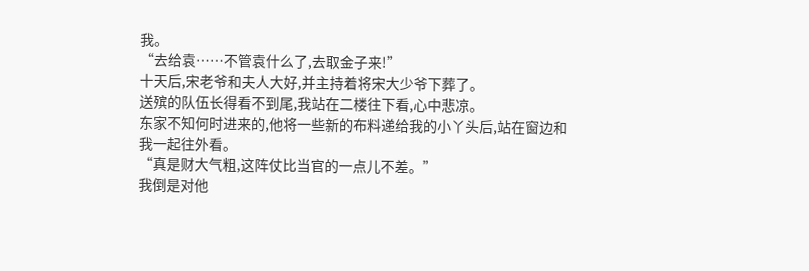我。
“去给袁……不管袁什么了,去取金子来!”
十天后,宋老爷和夫人大好,并主持着将宋大少爷下葬了。
送殡的队伍长得看不到尾,我站在二楼往下看,心中悲凉。
东家不知何时进来的,他将一些新的布料递给我的小丫头后,站在窗边和我一起往外看。
“真是财大气粗,这阵仗比当官的一点儿不差。”
我倒是对他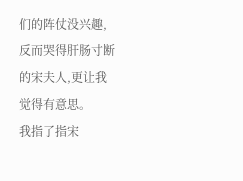们的阵仗没兴趣,反而哭得肝肠寸断的宋夫人,更让我觉得有意思。
我指了指宋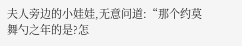夫人旁边的小娃娃,无意问道:“那个约莫舞勺之年的是?怎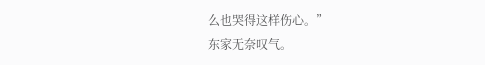么也哭得这样伤心。”
东家无奈叹气。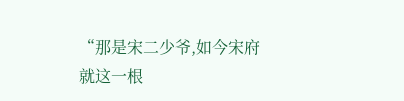“那是宋二少爷,如今宋府就这一根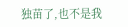独苗了,也不是我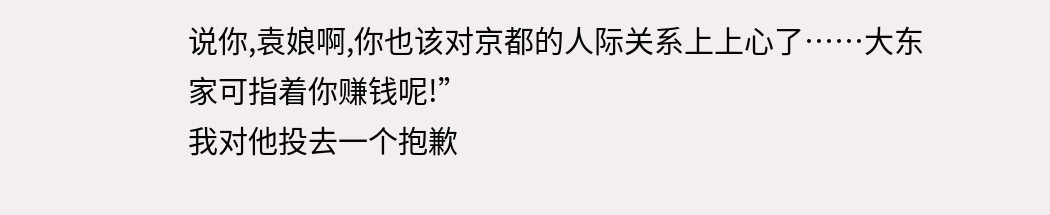说你,袁娘啊,你也该对京都的人际关系上上心了……大东家可指着你赚钱呢!”
我对他投去一个抱歉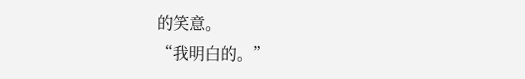的笑意。
“我明白的。”